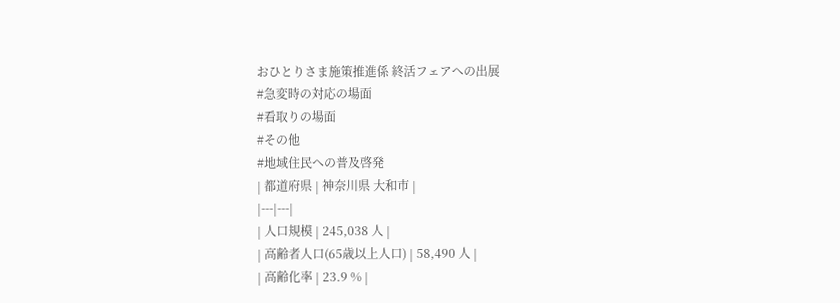おひとりさま施策推進係 終活フェアへの出展
#急変時の対応の場面
#看取りの場面
#その他
#地域住民への普及啓発
| 都道府県 | 神奈川県 大和市 |
|---|---|
| 人口規模 | 245,038 人 |
| 高齢者人口(65歳以上人口) | 58,490 人 |
| 高齢化率 | 23.9 % |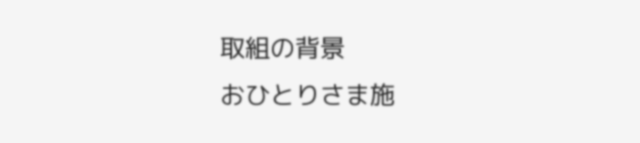取組の背景
おひとりさま施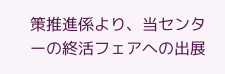策推進係より、当センターの終活フェアへの出展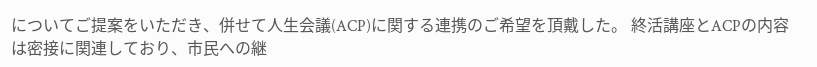についてご提案をいただき、併せて人生会議(ACP)に関する連携のご希望を頂戴した。 終活講座とACPの内容は密接に関連しており、市民への継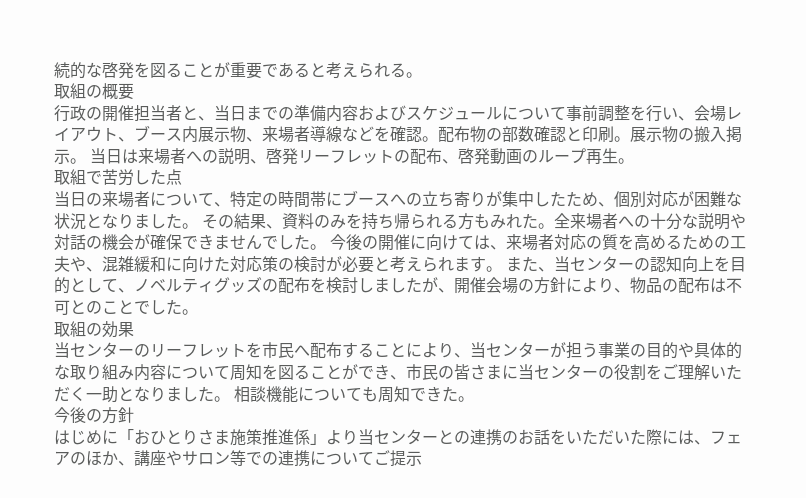続的な啓発を図ることが重要であると考えられる。
取組の概要
行政の開催担当者と、当日までの準備内容およびスケジュールについて事前調整を行い、会場レイアウト、ブース内展示物、来場者導線などを確認。配布物の部数確認と印刷。展示物の搬入掲示。 当日は来場者への説明、啓発リーフレットの配布、啓発動画のループ再生。
取組で苦労した点
当日の来場者について、特定の時間帯にブースへの立ち寄りが集中したため、個別対応が困難な状況となりました。 その結果、資料のみを持ち帰られる方もみれた。全来場者への十分な説明や対話の機会が確保できませんでした。 今後の開催に向けては、来場者対応の質を高めるための工夫や、混雑緩和に向けた対応策の検討が必要と考えられます。 また、当センターの認知向上を目的として、ノベルティグッズの配布を検討しましたが、開催会場の方針により、物品の配布は不可とのことでした。
取組の効果
当センターのリーフレットを市民へ配布することにより、当センターが担う事業の目的や具体的な取り組み内容について周知を図ることができ、市民の皆さまに当センターの役割をご理解いただく一助となりました。 相談機能についても周知できた。
今後の方針
はじめに「おひとりさま施策推進係」より当センターとの連携のお話をいただいた際には、フェアのほか、講座やサロン等での連携についてご提示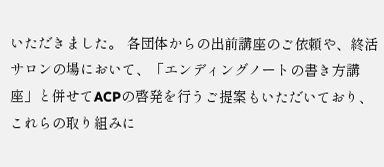いただきました。 各団体からの出前講座のご依頼や、終活サロンの場において、「エンディングノートの書き方講座」と併せてACPの啓発を行うご提案もいただいており、これらの取り組みに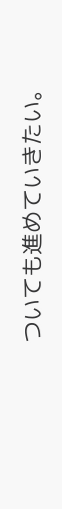ついても進めていきたい。